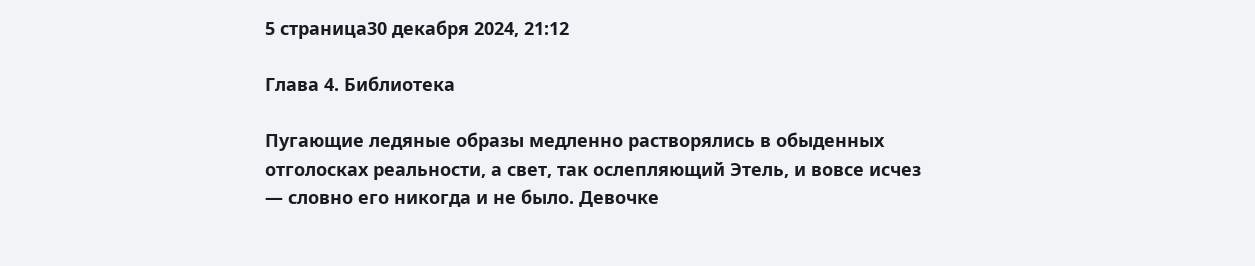5 страница30 декабря 2024, 21:12

Глава 4. Библиотека

Пугающие ледяные образы медленно растворялись в обыденных отголосках реальности, а свет, так ослепляющий Этель, и вовсе исчез — словно его никогда и не было. Девочке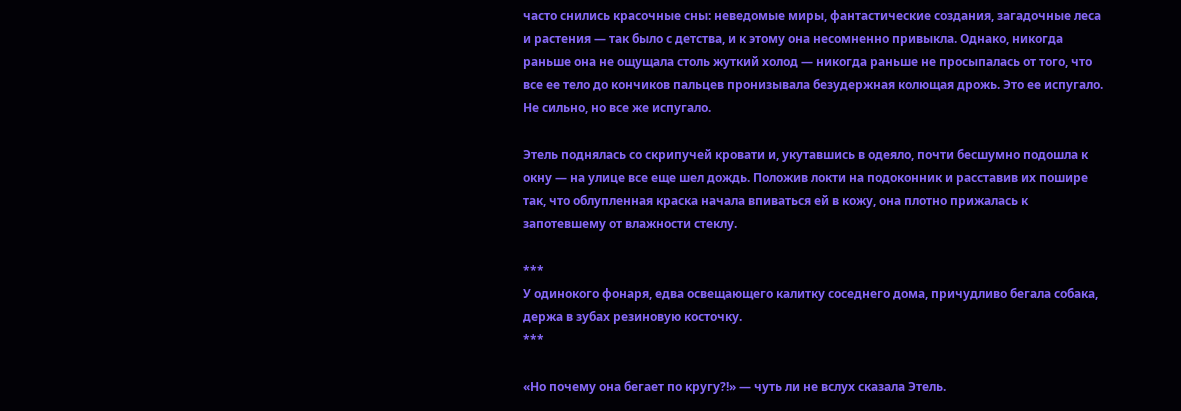часто снились красочные сны: неведомые миры, фантастические создания, загадочные леса и растения — так было с детства, и к этому она несомненно привыкла. Однако, никогда раньше она не ощущала столь жуткий холод — никогда раньше не просыпалась от того, что все ее тело до кончиков пальцев пронизывала безудержная колющая дрожь. Это ее испугало. Не сильно, но все же испугало.

Этель поднялась со скрипучей кровати и, укутавшись в одеяло, почти бесшумно подошла к окну — на улице все еще шел дождь. Положив локти на подоконник и расставив их пошире так, что облупленная краска начала впиваться ей в кожу, она плотно прижалась к запотевшему от влажности стеклу.

***
У одинокого фонаря, едва освещающего калитку соседнего дома, причудливо бегала собака, держа в зубах резиновую косточку.
***

«Но почему она бегает по кругу?!» — чуть ли не вслух сказала Этель.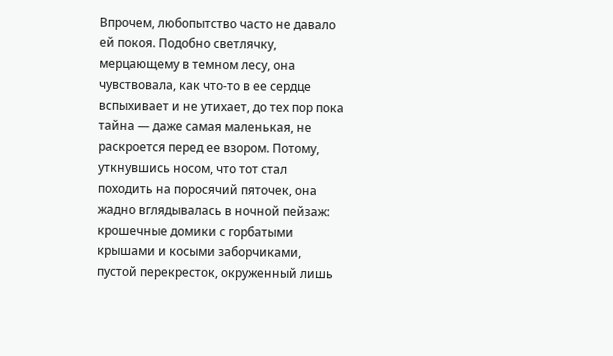Впрочем, любопытство часто не давало ей покоя. Подобно светлячку, мерцающему в темном лесу, она чувствовала, как что-то в ее сердце вспыхивает и не утихает, до тех пор пока тайна — даже самая маленькая, не раскроется перед ее взором. Потому, уткнувшись носом, что тот стал походить на поросячий пяточек, она жадно вглядывалась в ночной пейзаж: крошечные домики с горбатыми крышами и косыми заборчиками, пустой перекресток, окруженный лишь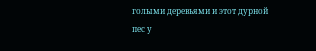голыми деревьями и этот дурной пес у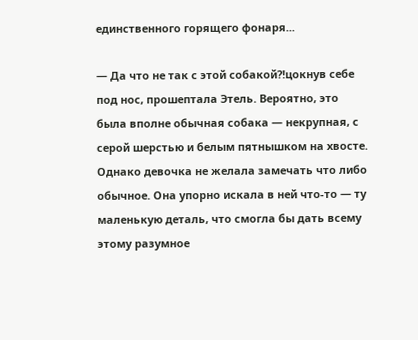единственного горящего фонаря...

— Да что не так с этой собакой?!цокнув себе под нос, прошептала Этель. Вероятно, это была вполне обычная собака — некрупная, с серой шерстью и белым пятнышком на хвосте. Однако девочка не желала замечать что либо обычное. Она упорно искала в ней что-то — ту маленькую деталь, что смогла бы дать всему этому разумное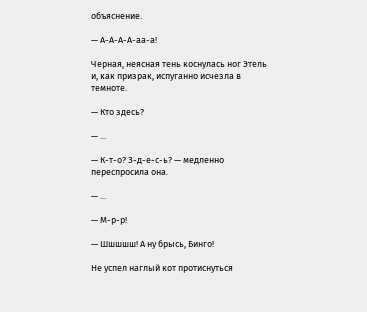объяснение.

— А-А-А-А-аа-а!

Черная, неясная тень коснулась ног Этель и, как призрак, испуганно исчезла в темноте.

— Кто здесь?

— ...

— К-т-о? З-д-е-с-ь? — медленно переспросила она.

— ...

— М-р-р!

— Шшшшш! А ну брысь, Бинго!

Не успел наглый кот протиснуться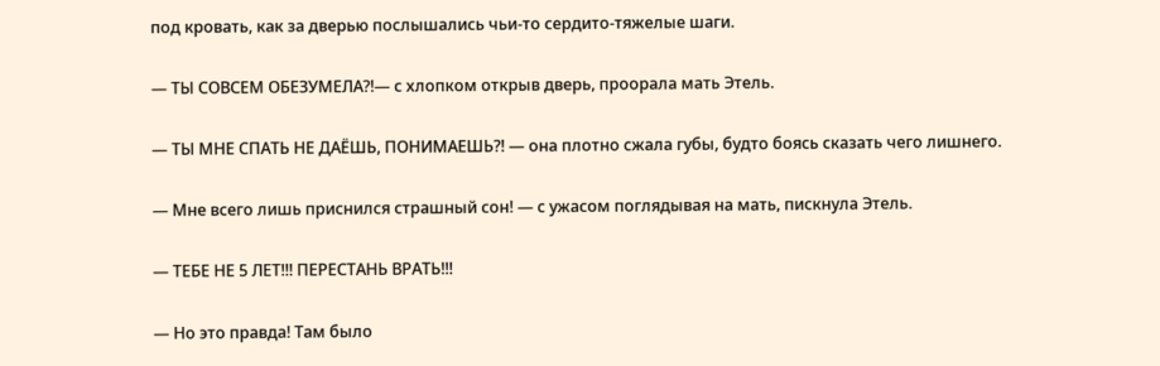под кровать, как за дверью послышались чьи-то сердито-тяжелые шаги.

— ТЫ СОВСЕМ ОБЕЗУМЕЛА?!— с хлопком открыв дверь, проорала мать Этель.

— ТЫ МНЕ СПАТЬ НЕ ДАЁШЬ, ПОНИМАЕШЬ?! — она плотно сжала губы, будто боясь сказать чего лишнего.

— Мне всего лишь приснился страшный сон! — с ужасом поглядывая на мать, пискнула Этель.

— ТЕБЕ НЕ 5 ЛЕТ!!! ПЕРЕСТАНЬ ВРАТЬ!!!

— Но это правда! Там было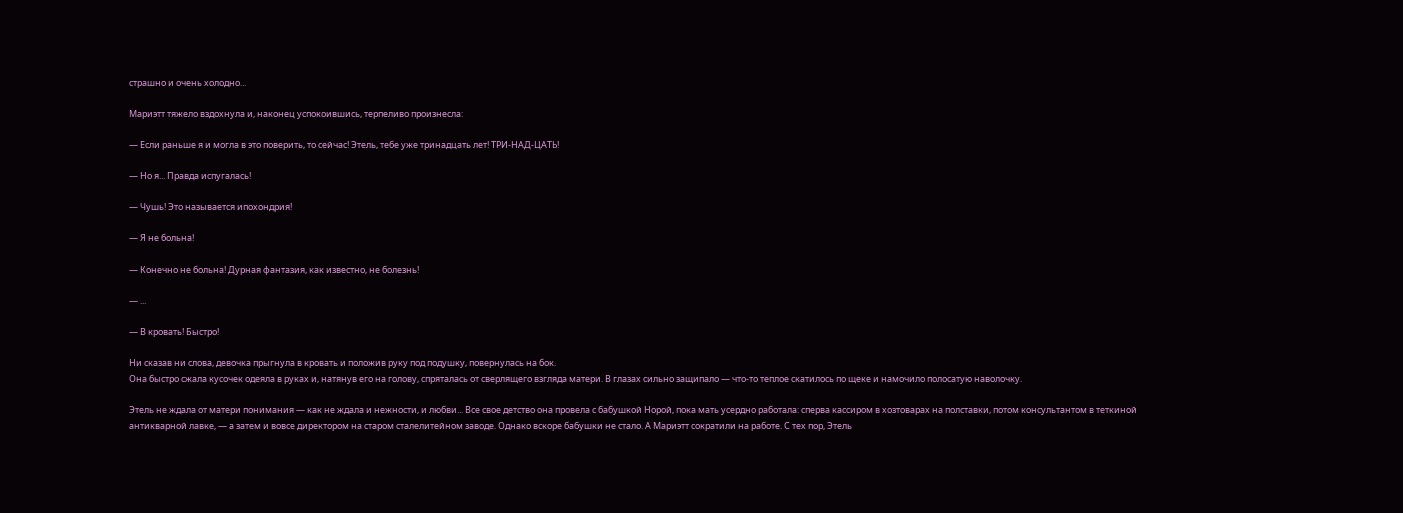страшно и очень холодно...

Мариэтт тяжело вздохнула и, наконец успокоившись, терпеливо произнесла:

— Если раньше я и могла в это поверить, то сейчас! Этель, тебе уже тринадцать лет! ТРИ-НАД-ЦАТЬ!

— Но я... Правда испугалась!

— Чушь! Это называется ипохондрия!

— Я не больна!

— Конечно не больна! Дурная фантазия, как известно, не болезнь!

— ...

— В кровать! Быстро!

Ни сказав ни слова, девочка прыгнула в кровать и положив руку под подушку, повернулась на бок.
Она быстро сжала кусочек одеяла в руках и, натянув его на голову, спряталась от сверлящего взгляда матери. В глазах сильно защипало — что-то теплое скатилось по щеке и намочило полосатую наволочку.

Этель не ждала от матери понимания — как не ждала и нежности, и любви... Все свое детство она провела с бабушкой Норой, пока мать усердно работала: сперва кассиром в хозтоварах на полставки, потом консультантом в теткиной антикварной лавке, — а затем и вовсе директором на старом сталелитейном заводе. Однако вскоре бабушки не стало. А Мариэтт сократили на работе. С тех пор, Этель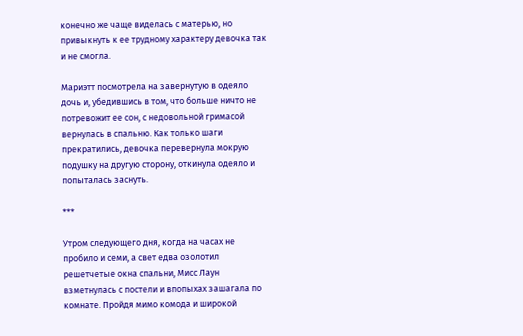конечно же чаще виделась с матерью, но привыкнуть к ее трудному характеру девочка так и не смогла.

Мариэтт посмотрела на завернутую в одеяло дочь и, убедившись в том, что больше ничто не потревожит ее сон, с недовольной гримасой вернулась в спальню. Как только шаги прекратились, девочка перевернула мокрую подушку на другую сторону, откинула одеяло и попыталась заснуть.

***

Утром следующего дня, когда на часах не пробило и семи, а свет едва озолотил решетчетые окна спальни, Мисс Лаун взметнулась с постели и впопыхах зашагала по комнате. Пройдя мимо комода и широкой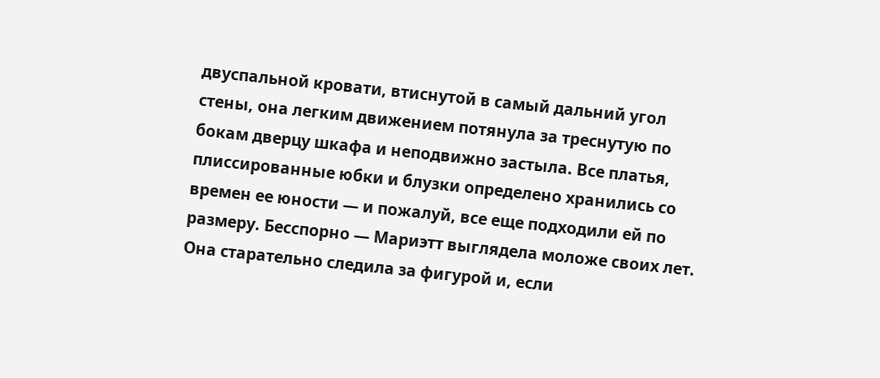двуспальной кровати, втиснутой в самый дальний угол стены, она легким движением потянула за треснутую по бокам дверцу шкафа и неподвижно застыла. Все платья, плиссированные юбки и блузки определено хранились со времен ее юности — и пожалуй, все еще подходили ей по размеру. Бесспорно — Мариэтт выглядела моложе своих лет. Она старательно следила за фигурой и, если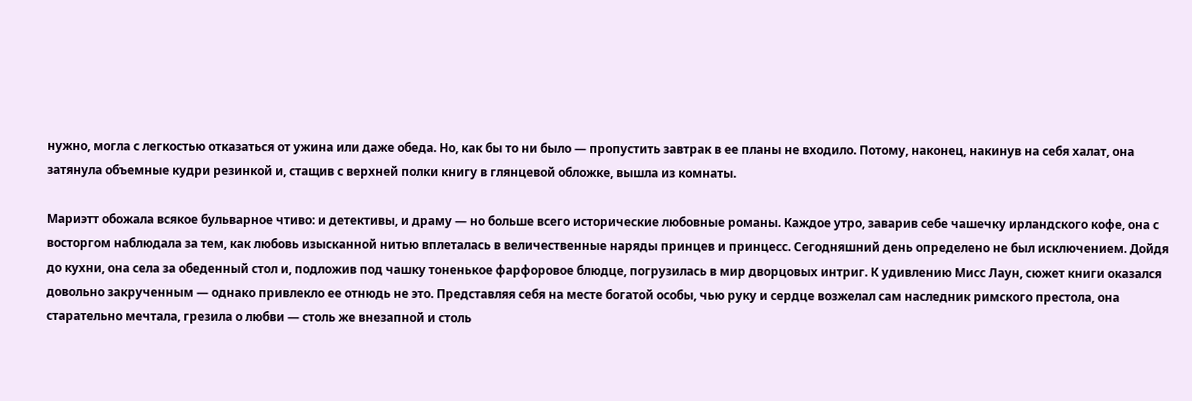нужно, могла с легкостью отказаться от ужина или даже обеда. Но, как бы то ни было — пропустить завтрак в ее планы не входило. Потому, наконец, накинув на себя халат, она затянула объемные кудри резинкой и, стащив с верхней полки книгу в глянцевой обложке, вышла из комнаты.

Мариэтт обожала всякое бульварное чтиво: и детективы, и драму — но больше всего исторические любовные романы. Каждое утро, заварив себе чашечку ирландского кофе, она с восторгом наблюдала за тем, как любовь изысканной нитью вплеталась в величественные наряды принцев и принцесс. Сегодняшний день определено не был исключением. Дойдя до кухни, она села за обеденный стол и, подложив под чашку тоненькое фарфоровое блюдце, погрузилась в мир дворцовых интриг. К удивлению Мисс Лаун, сюжет книги оказался довольно закрученным — однако привлекло ее отнюдь не это. Представляя себя на месте богатой особы, чью руку и сердце возжелал сам наследник римского престола, она старательно мечтала, грезила о любви — столь же внезапной и столь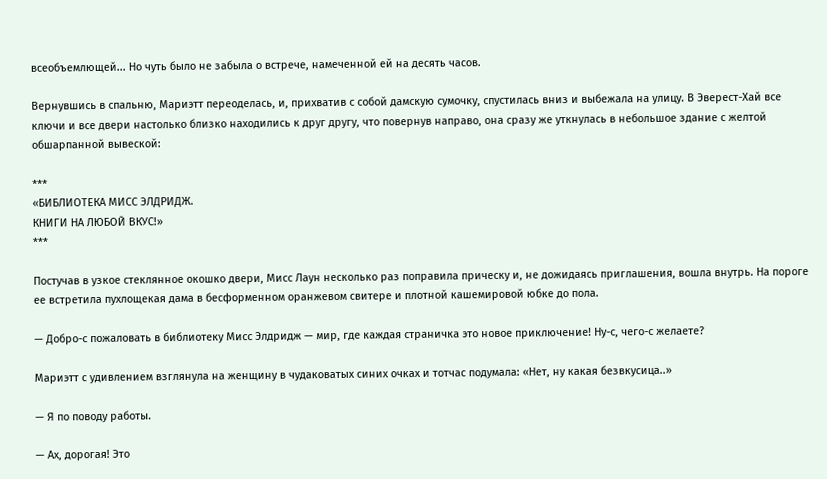всеобъемлющей... Но чуть было не забыла о встрече, намеченной ей на десять часов.

Вернувшись в спальню, Мариэтт переоделась, и, прихватив с собой дамскую сумочку, спустилась вниз и выбежала на улицу. В Эверест-Хай все ключи и все двери настолько близко находились к друг другу, что повернув направо, она сразу же уткнулась в небольшое здание с желтой обшарпанной вывеской:

***
«БИБЛИОТЕКА МИСС ЭЛДРИДЖ.
КНИГИ НА ЛЮБОЙ ВКУС!»
***

Постучав в узкое стеклянное окошко двери, Мисс Лаун несколько раз поправила прическу и, не дожидаясь приглашения, вошла внутрь. На пороге ее встретила пухлощекая дама в бесформенном оранжевом свитере и плотной кашемировой юбке до пола.

— Добро-с пожаловать в библиотеку Мисс Элдридж — мир, где каждая страничка это новое приключение! Ну-с, чего-с желаете?

Мариэтт с удивлением взглянула на женщину в чудаковатых синих очках и тотчас подумала: «Нет, ну какая безвкусица..»

— Я по поводу работы.

— Ах, дорогая! Это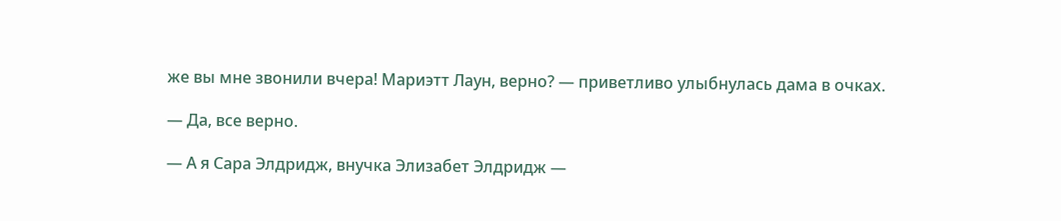же вы мне звонили вчера! Мариэтт Лаун, верно? — приветливо улыбнулась дама в очках.

— Да, все верно.

— А я Сара Элдридж, внучка Элизабет Элдридж —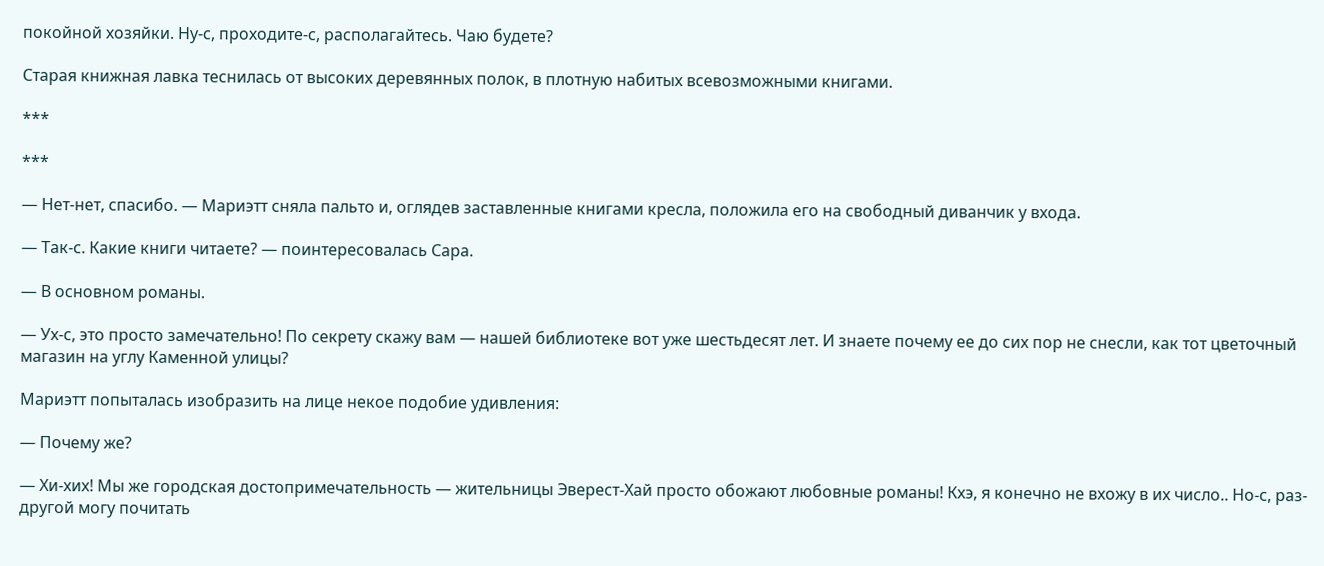покойной хозяйки. Ну-с, проходите-с, располагайтесь. Чаю будете?

Старая книжная лавка теснилась от высоких деревянных полок, в плотную набитых всевозможными книгами.

***

***

— Нет-нет, спасибо. — Мариэтт сняла пальто и, оглядев заставленные книгами кресла, положила его на свободный диванчик у входа.

— Так-с. Какие книги читаете? — поинтересовалась Сара.

— В основном романы.

— Ух-с, это просто замечательно! По секрету скажу вам — нашей библиотеке вот уже шестьдесят лет. И знаете почему ее до сих пор не снесли, как тот цветочный магазин на углу Каменной улицы?

Мариэтт попыталась изобразить на лице некое подобие удивления:

— Почему же?

— Хи-хих! Мы же городская достопримечательность — жительницы Эверест-Хай просто обожают любовные романы! Кхэ, я конечно не вхожу в их число.. Но-с, раз-другой могу почитать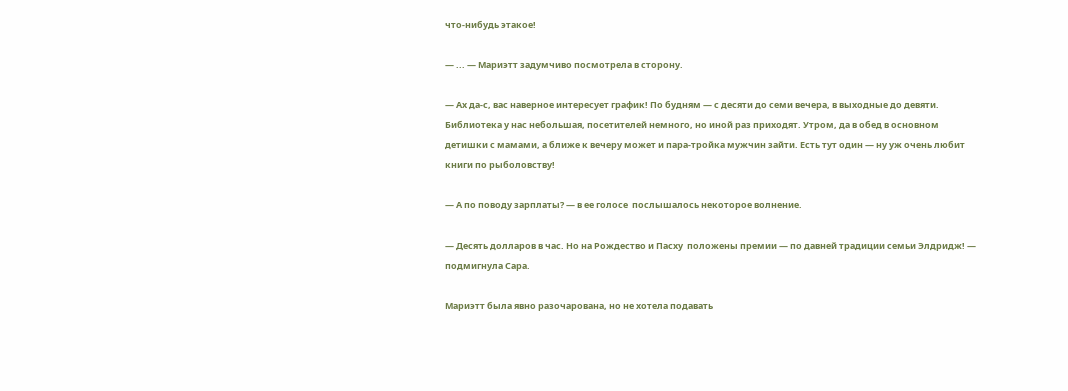что-нибудь этакое!

— ... — Мариэтт задумчиво посмотрела в сторону.

— Ах да-с, вас наверное интересует график! По будням — с десяти до семи вечера, в выходные до девяти. Библиотека у нас небольшая, посетителей немного, но иной раз приходят. Утром, да в обед в основном детишки с мамами, а ближе к вечеру может и пара-тройка мужчин зайти. Есть тут один — ну уж очень любит книги по рыболовству!

— А по поводу зарплаты? — в ее голосе  послышалось некоторое волнение.

— Десять долларов в час. Но на Рождество и Пасху  положены премии — по давней традиции семьи Элдридж! — подмигнула Сара.

Мариэтт была явно разочарована, но не хотела подавать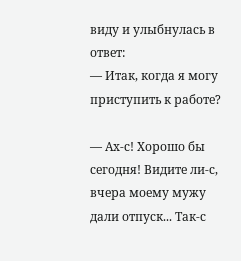виду и улыбнулась в ответ:
— Итак, когда я могу приступить к работе?

— Ах-с! Хорошо бы сегодня! Видите ли-с, вчера моему мужу дали отпуск... Так-с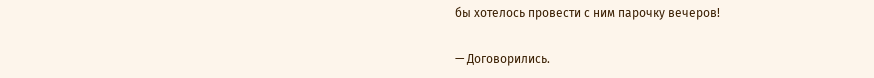бы хотелось провести с ним парочку вечеров!

— Договорились.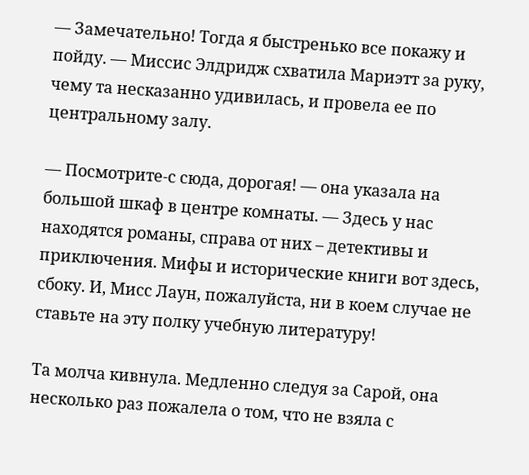— Замечательно! Тогда я быстренько все покажу и пойду. — Миссис Элдридж схватила Мариэтт за руку, чему та несказанно удивилась, и провела ее по центральному залу.

— Посмотрите-с сюда, дорогая! — она указала на большой шкаф в центре комнаты. — Здесь у нас находятся романы, справа от них – детективы и приключения. Мифы и исторические книги вот здесь, сбоку. И, Мисс Лаун, пожалуйста, ни в коем случае не ставьте на эту полку учебную литературу!

Та молча кивнула. Медленно следуя за Сарой, она несколько раз пожалела о том, что не взяла с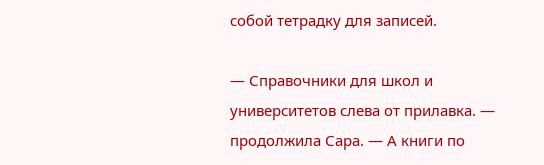собой тетрадку для записей.

— Справочники для школ и университетов слева от прилавка. — продолжила Сара. — А книги по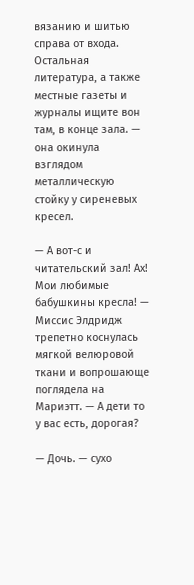вязанию и шитью справа от входа. Остальная литература, а также местные газеты и журналы ищите вон там, в конце зала. — она окинула взглядом металлическую стойку у сиреневых кресел.

— А вот-с и читательский зал! Ах! Мои любимые бабушкины кресла! — Миссис Элдридж трепетно коснулась мягкой велюровой ткани и вопрошающе поглядела на Мариэтт. — А дети то у вас есть, дорогая?

— Дочь. — сухо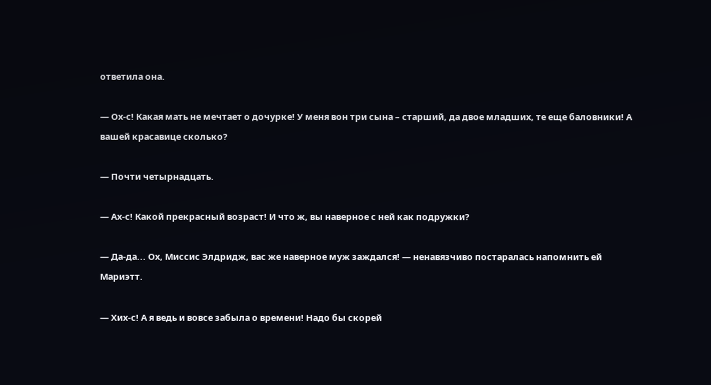ответила она.

— Ох-с! Какая мать не мечтает о дочурке! У меня вон три сына – старший, да двое младших, те еще баловники! А вашей красавице сколько?

— Почти четырнадцать.

— Ах-с! Какой прекрасный возраст! И что ж, вы наверное с ней как подружки?

— Да-да... Ох, Миссис Элдридж, вас же наверное муж заждался! — ненавязчиво постаралась напомнить ей Мариэтт.

— Хих-с! А я ведь и вовсе забыла о времени! Надо бы скорей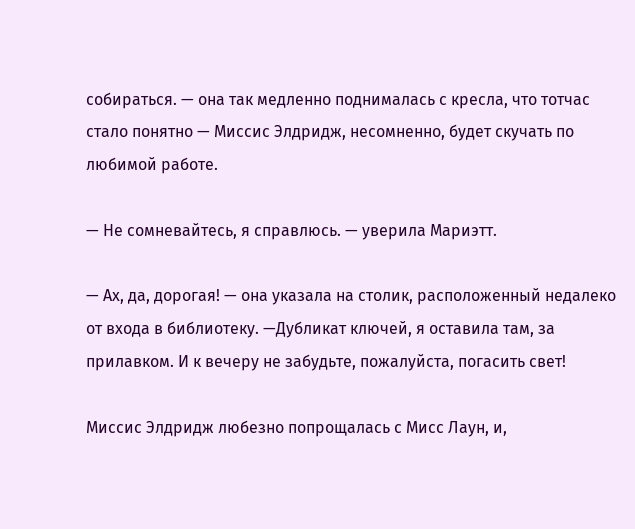собираться. — она так медленно поднималась с кресла, что тотчас стало понятно — Миссис Элдридж, несомненно, будет скучать по любимой работе.

— Не сомневайтесь, я справлюсь. — уверила Мариэтт.

— Ах, да, дорогая! — она указала на столик, расположенный недалеко от входа в библиотеку. —Дубликат ключей, я оставила там, за прилавком. И к вечеру не забудьте, пожалуйста, погасить свет!

Миссис Элдридж любезно попрощалась с Мисс Лаун, и,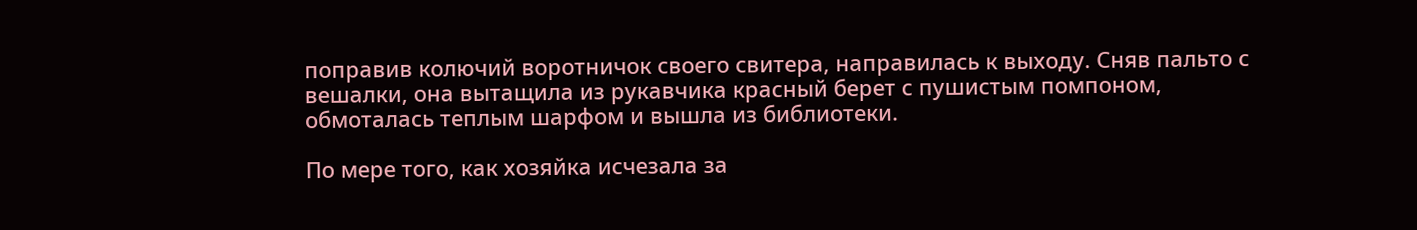поправив колючий воротничок своего свитера, направилась к выходу. Сняв пальто с вешалки, она вытащила из рукавчика красный берет с пушистым помпоном, обмоталась теплым шарфом и вышла из библиотеки.

По мере того, как хозяйка исчезала за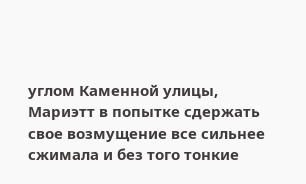углом Каменной улицы, Мариэтт в попытке сдержать свое возмущение все сильнее сжимала и без того тонкие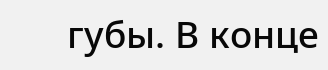губы. В конце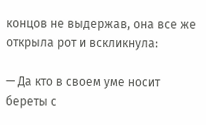концов не выдержав, она все же открыла рот и вскликнула:

— Да кто в своем уме носит береты с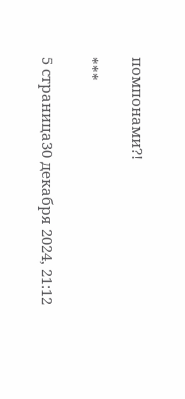помпонами?!

***

5 страница30 декабря 2024, 21:12